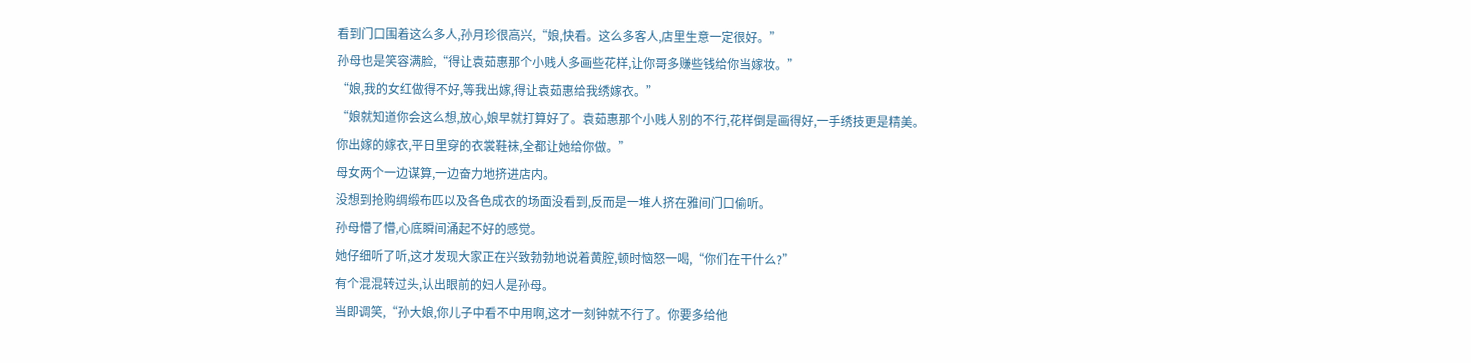看到门口围着这么多人,孙月珍很高兴,“娘,快看。这么多客人,店里生意一定很好。”
孙母也是笑容满脸,“得让袁茹惠那个小贱人多画些花样,让你哥多赚些钱给你当嫁妆。”
“娘,我的女红做得不好,等我出嫁,得让袁茹惠给我绣嫁衣。”
“娘就知道你会这么想,放心,娘早就打算好了。袁茹惠那个小贱人别的不行,花样倒是画得好,一手绣技更是精美。
你出嫁的嫁衣,平日里穿的衣裳鞋袜,全都让她给你做。”
母女两个一边谋算,一边奋力地挤进店内。
没想到抢购绸缎布匹以及各色成衣的场面没看到,反而是一堆人挤在雅间门口偷听。
孙母懵了懵,心底瞬间涌起不好的感觉。
她仔细听了听,这才发现大家正在兴致勃勃地说着黄腔,顿时恼怒一喝,“你们在干什么?”
有个混混转过头,认出眼前的妇人是孙母。
当即调笑,“孙大娘,你儿子中看不中用啊,这才一刻钟就不行了。你要多给他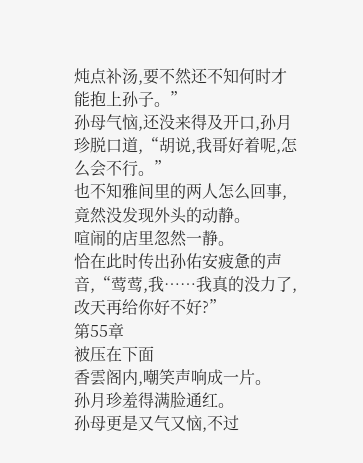炖点补汤,要不然还不知何时才能抱上孙子。”
孙母气恼,还没来得及开口,孙月珍脱口道,“胡说,我哥好着呢,怎么会不行。”
也不知雅间里的两人怎么回事,竟然没发现外头的动静。
喧闹的店里忽然一静。
恰在此时传出孙佑安疲惫的声音,“莺莺,我……我真的没力了,改天再给你好不好?”
第55章
被压在下面
香雲阁内,嘲笑声响成一片。
孙月珍羞得满脸通红。
孙母更是又气又恼,不过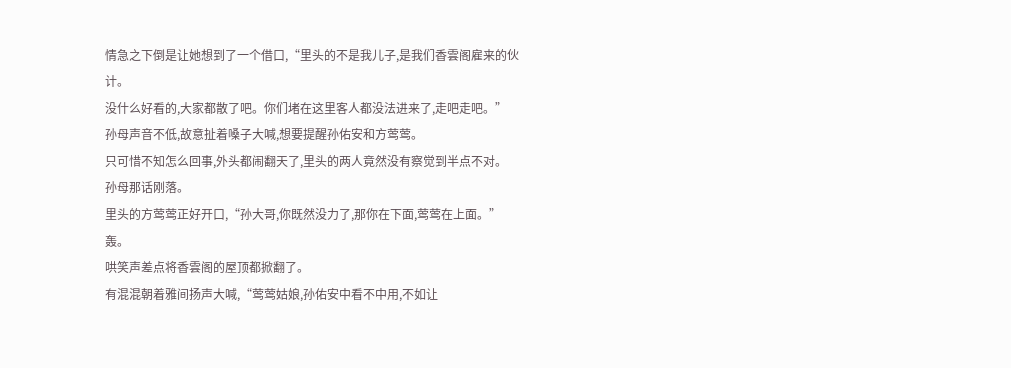情急之下倒是让她想到了一个借口,“里头的不是我儿子,是我们香雲阁雇来的伙计。
没什么好看的,大家都散了吧。你们堵在这里客人都没法进来了,走吧走吧。”
孙母声音不低,故意扯着嗓子大喊,想要提醒孙佑安和方莺莺。
只可惜不知怎么回事,外头都闹翻天了,里头的两人竟然没有察觉到半点不对。
孙母那话刚落。
里头的方莺莺正好开口,“孙大哥,你既然没力了,那你在下面,莺莺在上面。”
轰。
哄笑声差点将香雲阁的屋顶都掀翻了。
有混混朝着雅间扬声大喊,“莺莺姑娘,孙佑安中看不中用,不如让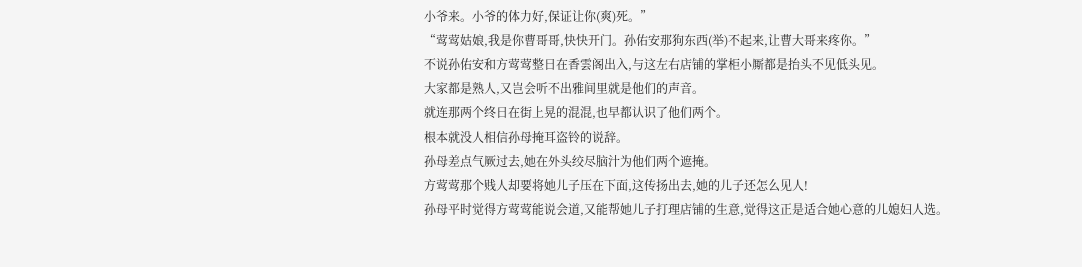小爷来。小爷的体力好,保证让你(爽)死。”
“莺莺姑娘,我是你曹哥哥,快快开门。孙佑安那狗东西(举)不起来,让曹大哥来疼你。”
不说孙佑安和方莺莺整日在香雲阁出入,与这左右店铺的掌柜小厮都是抬头不见低头见。
大家都是熟人,又岂会听不出雅间里就是他们的声音。
就连那两个终日在街上晃的混混,也早都认识了他们两个。
根本就没人相信孙母掩耳盗铃的说辞。
孙母差点气厥过去,她在外头绞尽脑汁为他们两个遮掩。
方莺莺那个贱人却要将她儿子压在下面,这传扬出去,她的儿子还怎么见人!
孙母平时觉得方莺莺能说会道,又能帮她儿子打理店铺的生意,觉得这正是适合她心意的儿媳妇人选。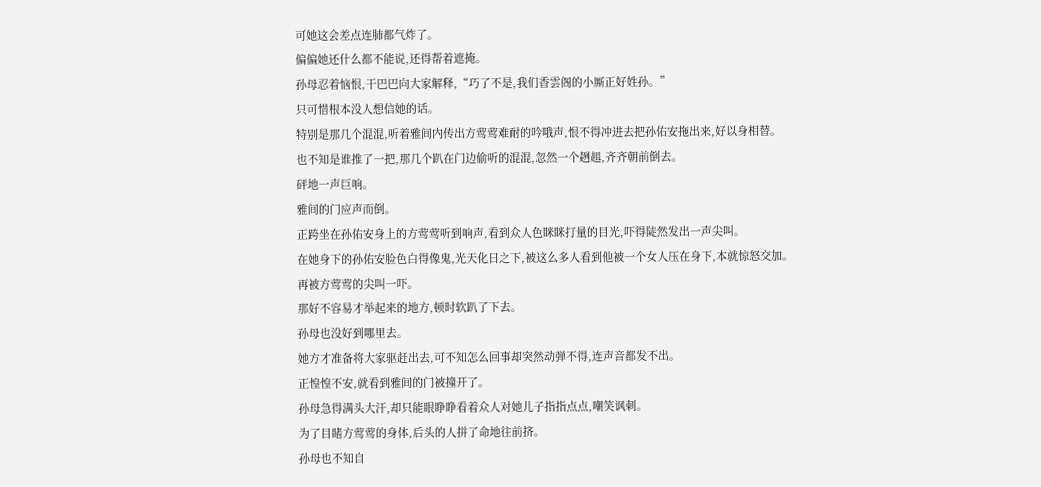可她这会差点连肺都气炸了。
偏偏她还什么都不能说,还得帮着遮掩。
孙母忍着恼恨,干巴巴向大家解释,“巧了不是,我们香雲阁的小厮正好姓孙。”
只可惜根本没人想信她的话。
特别是那几个混混,听着雅间内传出方莺莺难耐的吟哦声,恨不得冲进去把孙佑安拖出来,好以身相替。
也不知是谁推了一把,那几个趴在门边偷听的混混,忽然一个趔趄,齐齐朝前倒去。
砰地一声巨响。
雅间的门应声而倒。
正跨坐在孙佑安身上的方莺莺听到响声,看到众人色眯眯打量的目光,吓得陡然发出一声尖叫。
在她身下的孙佑安脸色白得像鬼,光天化日之下,被这么多人看到他被一个女人压在身下,本就惊怒交加。
再被方莺莺的尖叫一吓。
那好不容易才举起来的地方,顿时软趴了下去。
孙母也没好到哪里去。
她方才准备将大家驱赶出去,可不知怎么回事却突然动弹不得,连声音都发不出。
正惶惶不安,就看到雅间的门被撞开了。
孙母急得满头大汗,却只能眼睁睁看着众人对她儿子指指点点,嘲笑讽刺。
为了目睹方莺莺的身体,后头的人拼了命地往前挤。
孙母也不知自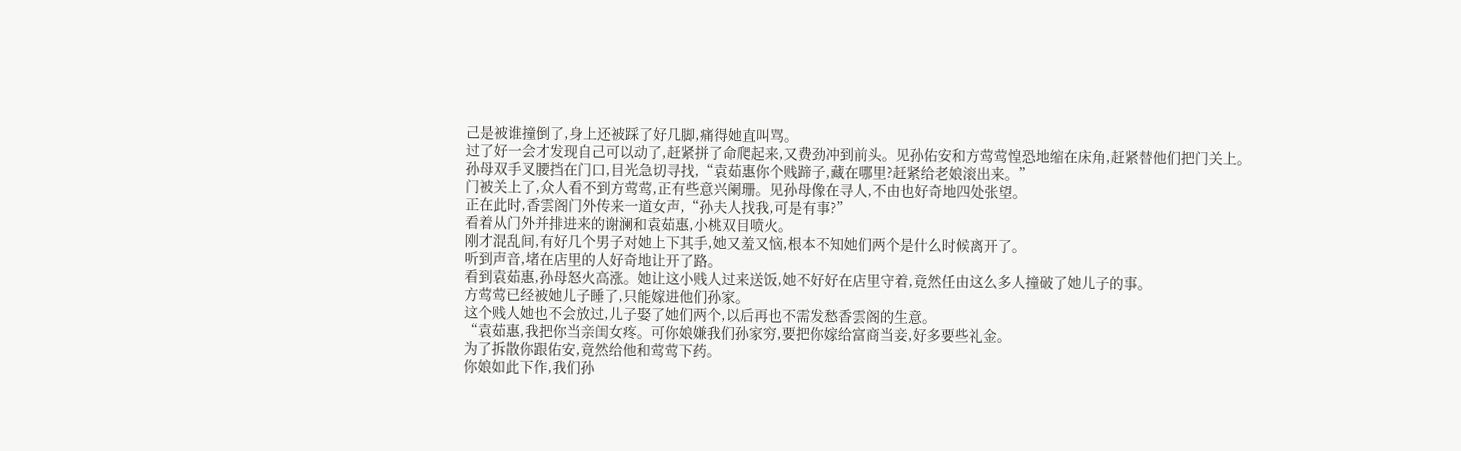己是被谁撞倒了,身上还被踩了好几脚,痛得她直叫骂。
过了好一会才发现自己可以动了,赶紧拼了命爬起来,又费劲冲到前头。见孙佑安和方莺莺惶恐地缩在床角,赶紧替他们把门关上。
孙母双手叉腰挡在门口,目光急切寻找,“袁茹惠你个贱蹄子,藏在哪里?赶紧给老娘滚出来。”
门被关上了,众人看不到方莺莺,正有些意兴阑珊。见孙母像在寻人,不由也好奇地四处张望。
正在此时,香雲阁门外传来一道女声,“孙夫人找我,可是有事?”
看着从门外并排进来的谢澜和袁茹惠,小桃双目喷火。
刚才混乱间,有好几个男子对她上下其手,她又羞又恼,根本不知她们两个是什么时候离开了。
听到声音,堵在店里的人好奇地让开了路。
看到袁茹惠,孙母怒火高涨。她让这小贱人过来送饭,她不好好在店里守着,竟然任由这么多人撞破了她儿子的事。
方莺莺已经被她儿子睡了,只能嫁进他们孙家。
这个贱人她也不会放过,儿子娶了她们两个,以后再也不需发愁香雲阁的生意。
“袁茹惠,我把你当亲闺女疼。可你娘嫌我们孙家穷,要把你嫁给富商当妾,好多要些礼金。
为了拆散你跟佑安,竟然给他和莺莺下药。
你娘如此下作,我们孙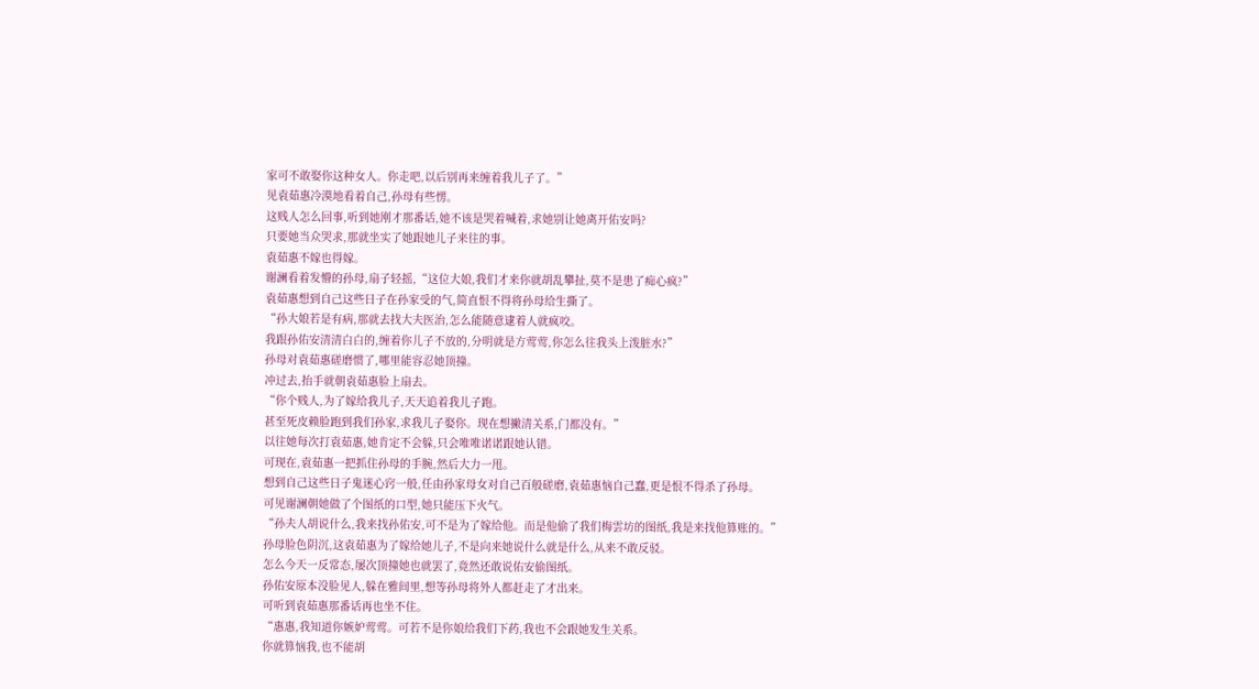家可不敢娶你这种女人。你走吧,以后别再来缠着我儿子了。”
见袁茹惠冷漠地看着自己,孙母有些愣。
这贱人怎么回事,听到她刚才那番话,她不该是哭着喊着,求她别让她离开佑安吗?
只要她当众哭求,那就坐实了她跟她儿子来往的事。
袁茹惠不嫁也得嫁。
谢澜看着发懵的孙母,扇子轻摇,“这位大娘,我们才来你就胡乱攀扯,莫不是患了痴心疯?”
袁茹惠想到自己这些日子在孙家受的气,简直恨不得将孙母给生撕了。
“孙大娘若是有病,那就去找大夫医治,怎么能随意逮着人就疯咬。
我跟孙佑安清清白白的,缠着你儿子不放的,分明就是方莺莺,你怎么往我头上泼脏水?”
孙母对袁茹惠磋磨惯了,哪里能容忍她顶撞。
冲过去,抬手就朝袁茹惠脸上扇去。
“你个贱人,为了嫁给我儿子,天天追着我儿子跑。
甚至死皮赖脸跑到我们孙家,求我儿子娶你。现在想撇清关系,门都没有。”
以往她每次打袁茹惠,她肯定不会躲,只会唯唯诺诺跟她认错。
可现在,袁茹惠一把抓住孙母的手腕,然后大力一甩。
想到自己这些日子鬼迷心窍一般,任由孙家母女对自己百般磋磨,袁茹惠恼自己蠢,更是恨不得杀了孙母。
可见谢澜朝她做了个图纸的口型,她只能压下火气。
“孙夫人胡说什么,我来找孙佑安,可不是为了嫁给他。而是他偷了我们梅雲坊的图纸,我是来找他算账的。”
孙母脸色阴沉,这袁茹惠为了嫁给她儿子,不是向来她说什么就是什么,从来不敢反驳。
怎么今天一反常态,屡次顶撞她也就罢了,竟然还敢说佑安偷图纸。
孙佑安原本没脸见人,躲在雅间里,想等孙母将外人都赶走了才出来。
可听到袁茹惠那番话再也坐不住。
“惠惠,我知道你嫉妒莺莺。可若不是你娘给我们下药,我也不会跟她发生关系。
你就算恼我,也不能胡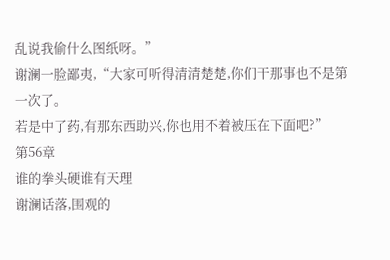乱说我偷什么图纸呀。”
谢澜一脸鄙夷,“大家可听得清清楚楚,你们干那事也不是第一次了。
若是中了药,有那东西助兴,你也用不着被压在下面吧?”
第56章
谁的拳头硬谁有天理
谢澜话落,围观的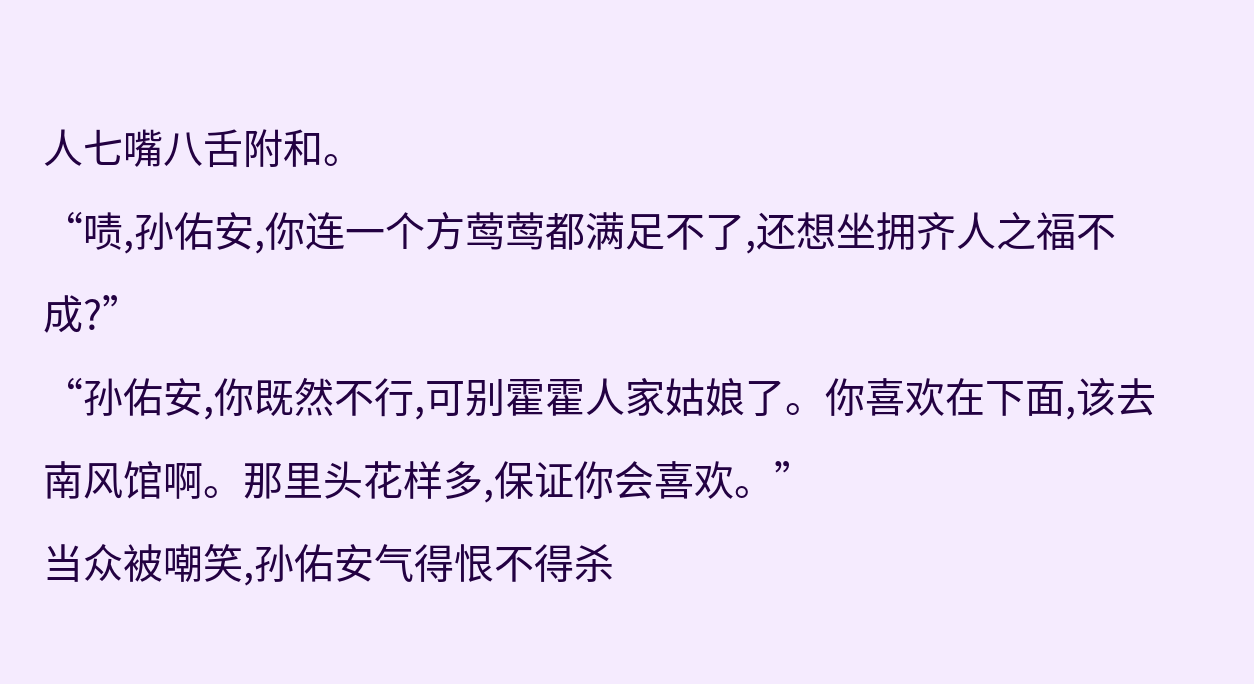人七嘴八舌附和。
“啧,孙佑安,你连一个方莺莺都满足不了,还想坐拥齐人之福不成?”
“孙佑安,你既然不行,可别霍霍人家姑娘了。你喜欢在下面,该去南风馆啊。那里头花样多,保证你会喜欢。”
当众被嘲笑,孙佑安气得恨不得杀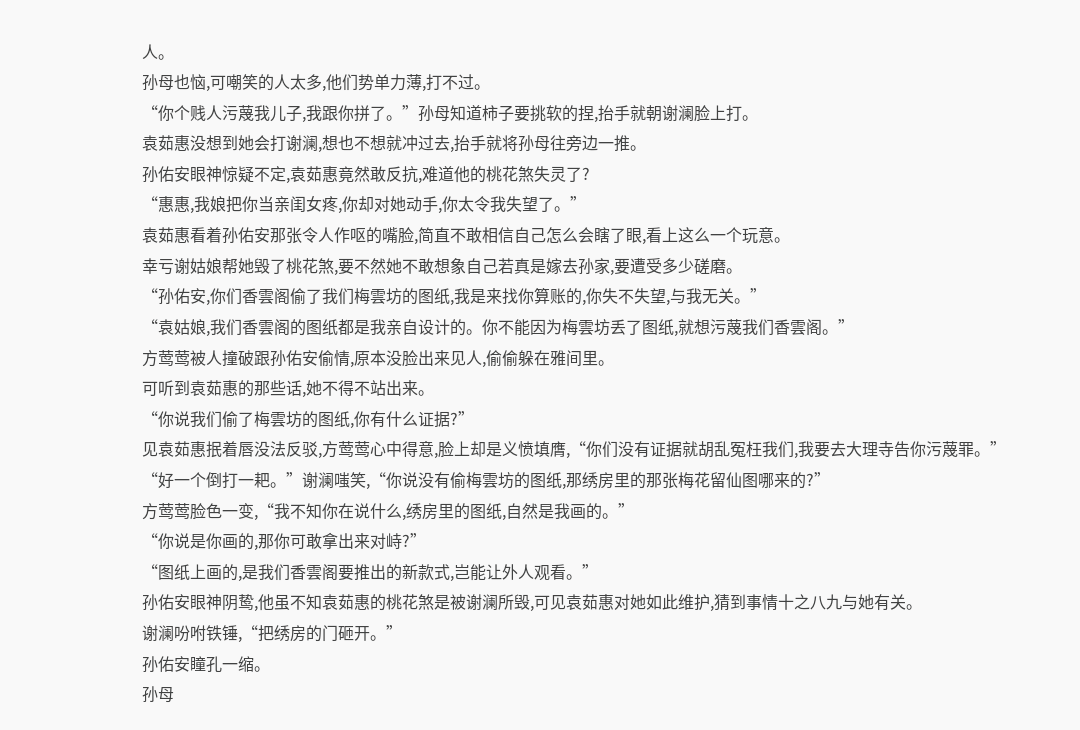人。
孙母也恼,可嘲笑的人太多,他们势单力薄,打不过。
“你个贱人污蔑我儿子,我跟你拼了。”孙母知道柿子要挑软的捏,抬手就朝谢澜脸上打。
袁茹惠没想到她会打谢澜,想也不想就冲过去,抬手就将孙母往旁边一推。
孙佑安眼神惊疑不定,袁茹惠竟然敢反抗,难道他的桃花煞失灵了?
“惠惠,我娘把你当亲闺女疼,你却对她动手,你太令我失望了。”
袁茹惠看着孙佑安那张令人作呕的嘴脸,简直不敢相信自己怎么会瞎了眼,看上这么一个玩意。
幸亏谢姑娘帮她毁了桃花煞,要不然她不敢想象自己若真是嫁去孙家,要遭受多少磋磨。
“孙佑安,你们香雲阁偷了我们梅雲坊的图纸,我是来找你算账的,你失不失望,与我无关。”
“袁姑娘,我们香雲阁的图纸都是我亲自设计的。你不能因为梅雲坊丢了图纸,就想污蔑我们香雲阁。”
方莺莺被人撞破跟孙佑安偷情,原本没脸出来见人,偷偷躲在雅间里。
可听到袁茹惠的那些话,她不得不站出来。
“你说我们偷了梅雲坊的图纸,你有什么证据?”
见袁茹惠抿着唇没法反驳,方莺莺心中得意,脸上却是义愤填膺,“你们没有证据就胡乱冤枉我们,我要去大理寺告你污蔑罪。”
“好一个倒打一耙。”谢澜嗤笑,“你说没有偷梅雲坊的图纸,那绣房里的那张梅花留仙图哪来的?”
方莺莺脸色一变,“我不知你在说什么,绣房里的图纸,自然是我画的。”
“你说是你画的,那你可敢拿出来对峙?”
“图纸上画的,是我们香雲阁要推出的新款式,岂能让外人观看。”
孙佑安眼神阴鸷,他虽不知袁茹惠的桃花煞是被谢澜所毁,可见袁茹惠对她如此维护,猜到事情十之八九与她有关。
谢澜吩咐铁锤,“把绣房的门砸开。”
孙佑安瞳孔一缩。
孙母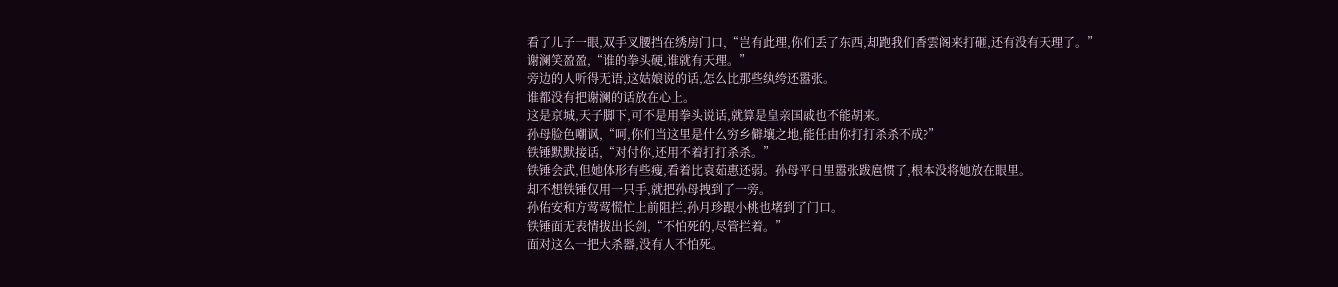看了儿子一眼,双手叉腰挡在绣房门口,“岂有此理,你们丢了东西,却跑我们香雲阁来打砸,还有没有天理了。”
谢澜笑盈盈,“谁的拳头硬,谁就有天理。”
旁边的人听得无语,这姑娘说的话,怎么比那些纨绔还嚣张。
谁都没有把谢澜的话放在心上。
这是京城,天子脚下,可不是用拳头说话,就算是皇亲国戚也不能胡来。
孙母脸色嘲讽,“呵,你们当这里是什么穷乡僻壤之地,能任由你打打杀杀不成?”
铁锤默默接话,“对付你,还用不着打打杀杀。”
铁锤会武,但她体形有些瘦,看着比袁茹惠还弱。孙母平日里嚣张跋扈惯了,根本没将她放在眼里。
却不想铁锤仅用一只手,就把孙母拽到了一旁。
孙佑安和方莺莺慌忙上前阻拦,孙月珍跟小桃也堵到了门口。
铁锤面无表情拔出长剑,“不怕死的,尽管拦着。”
面对这么一把大杀器,没有人不怕死。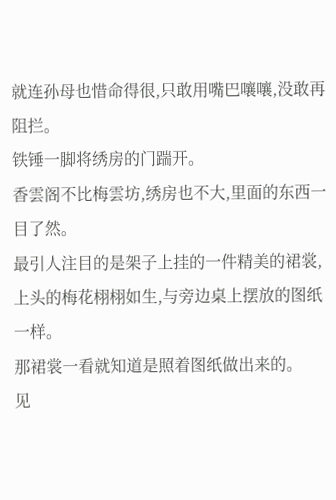就连孙母也惜命得很,只敢用嘴巴嚷嚷,没敢再阻拦。
铁锤一脚将绣房的门踹开。
香雲阁不比梅雲坊,绣房也不大,里面的东西一目了然。
最引人注目的是架子上挂的一件精美的裙裳,上头的梅花栩栩如生,与旁边桌上摆放的图纸一样。
那裙裳一看就知道是照着图纸做出来的。
见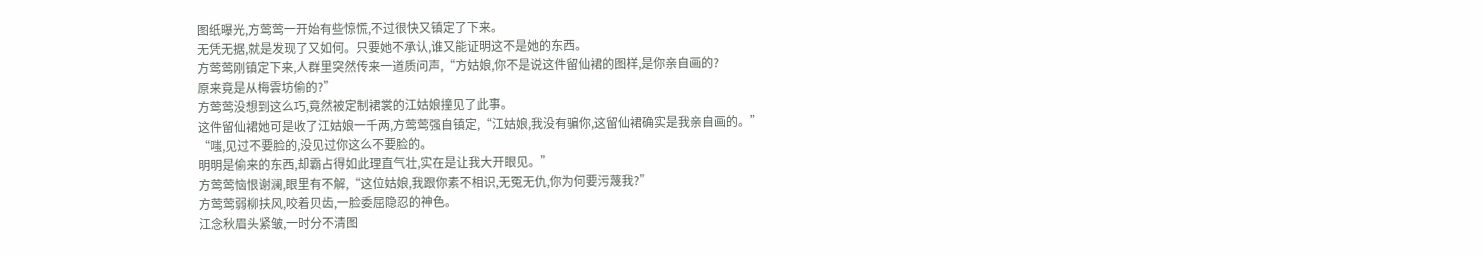图纸曝光,方莺莺一开始有些惊慌,不过很快又镇定了下来。
无凭无据,就是发现了又如何。只要她不承认,谁又能证明这不是她的东西。
方莺莺刚镇定下来,人群里突然传来一道质问声,“方姑娘,你不是说这件留仙裙的图样,是你亲自画的?
原来竟是从梅雲坊偷的?”
方莺莺没想到这么巧,竟然被定制裙裳的江姑娘撞见了此事。
这件留仙裙她可是收了江姑娘一千两,方莺莺强自镇定,“江姑娘,我没有骗你,这留仙裙确实是我亲自画的。”
“嗤,见过不要脸的,没见过你这么不要脸的。
明明是偷来的东西,却霸占得如此理直气壮,实在是让我大开眼见。”
方莺莺恼恨谢澜,眼里有不解,“这位姑娘,我跟你素不相识,无冤无仇,你为何要污蔑我?”
方莺莺弱柳扶风,咬着贝齿,一脸委屈隐忍的神色。
江念秋眉头紧皱,一时分不清图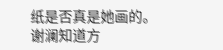纸是否真是她画的。
谢澜知道方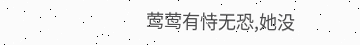莺莺有恃无恐,她没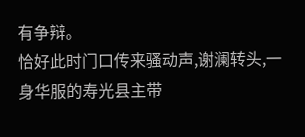有争辩。
恰好此时门口传来骚动声,谢澜转头,一身华服的寿光县主带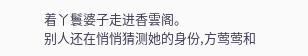着丫鬟婆子走进香雲阁。
别人还在悄悄猜测她的身份,方莺莺和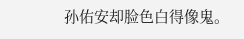孙佑安却脸色白得像鬼。